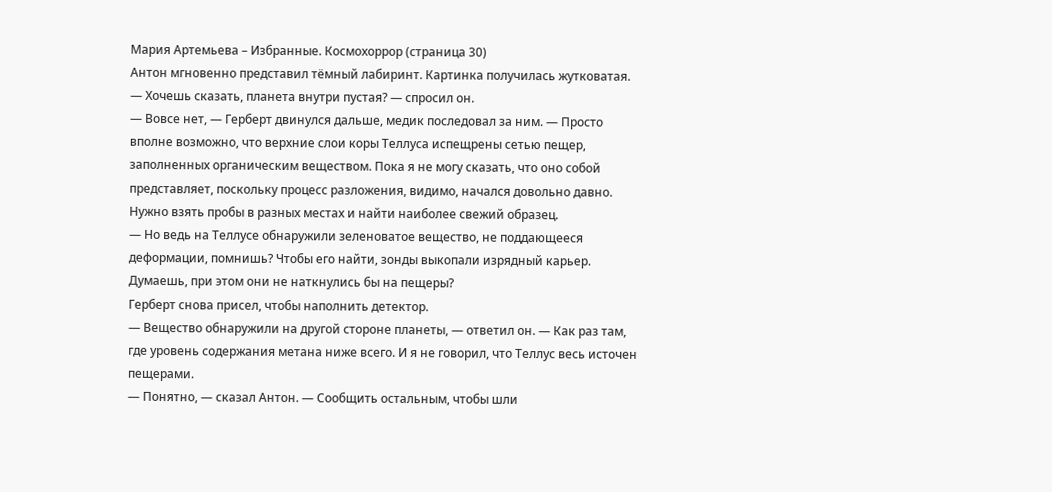Мария Артемьева – Избранные. Космохоррор (страница 30)
Антон мгновенно представил тёмный лабиринт. Картинка получилась жутковатая.
— Хочешь сказать, планета внутри пустая? — спросил он.
— Вовсе нет, — Герберт двинулся дальше, медик последовал за ним. — Просто вполне возможно, что верхние слои коры Теллуса испещрены сетью пещер, заполненных органическим веществом. Пока я не могу сказать, что оно собой представляет, поскольку процесс разложения, видимо, начался довольно давно. Нужно взять пробы в разных местах и найти наиболее свежий образец.
— Но ведь на Теллусе обнаружили зеленоватое вещество, не поддающееся деформации, помнишь? Чтобы его найти, зонды выкопали изрядный карьер. Думаешь, при этом они не наткнулись бы на пещеры?
Герберт снова присел, чтобы наполнить детектор.
— Вещество обнаружили на другой стороне планеты, — ответил он. — Как раз там, где уровень содержания метана ниже всего. И я не говорил, что Теллус весь источен пещерами.
— Понятно, — сказал Антон. — Сообщить остальным, чтобы шли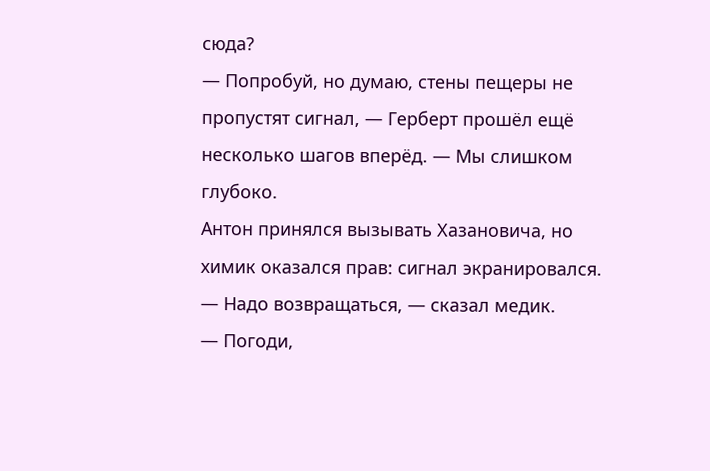сюда?
— Попробуй, но думаю, стены пещеры не пропустят сигнал, — Герберт прошёл ещё несколько шагов вперёд. — Мы слишком глубоко.
Антон принялся вызывать Хазановича, но химик оказался прав: сигнал экранировался.
— Надо возвращаться, — сказал медик.
— Погоди,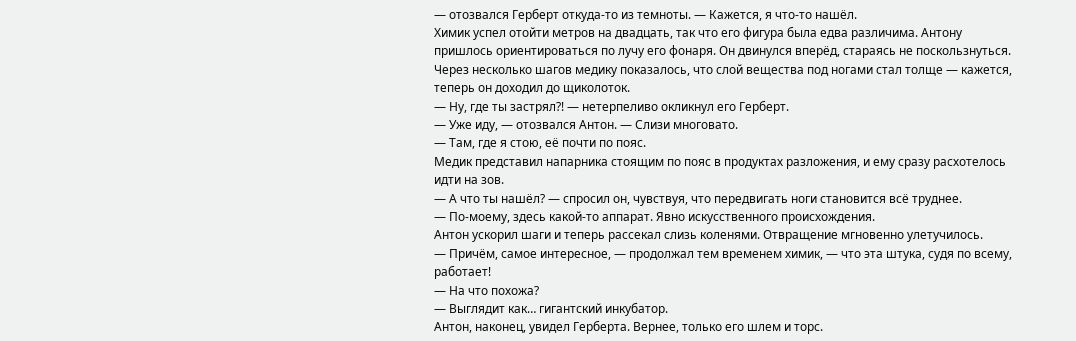— отозвался Герберт откуда-то из темноты. — Кажется, я что-то нашёл.
Химик успел отойти метров на двадцать, так что его фигура была едва различима. Антону пришлось ориентироваться по лучу его фонаря. Он двинулся вперёд, стараясь не поскользнуться. Через несколько шагов медику показалось, что слой вещества под ногами стал толще — кажется, теперь он доходил до щиколоток.
— Ну, где ты застрял?! — нетерпеливо окликнул его Герберт.
— Уже иду, — отозвался Антон. — Слизи многовато.
— Там, где я стою, её почти по пояс.
Медик представил напарника стоящим по пояс в продуктах разложения, и ему сразу расхотелось идти на зов.
— А что ты нашёл? — спросил он, чувствуя, что передвигать ноги становится всё труднее.
— По-моему, здесь какой-то аппарат. Явно искусственного происхождения.
Антон ускорил шаги и теперь рассекал слизь коленями. Отвращение мгновенно улетучилось.
— Причём, самое интересное, — продолжал тем временем химик, — что эта штука, судя по всему, работает!
— На что похожа?
— Выглядит как… гигантский инкубатор.
Антон, наконец, увидел Герберта. Вернее, только его шлем и торс.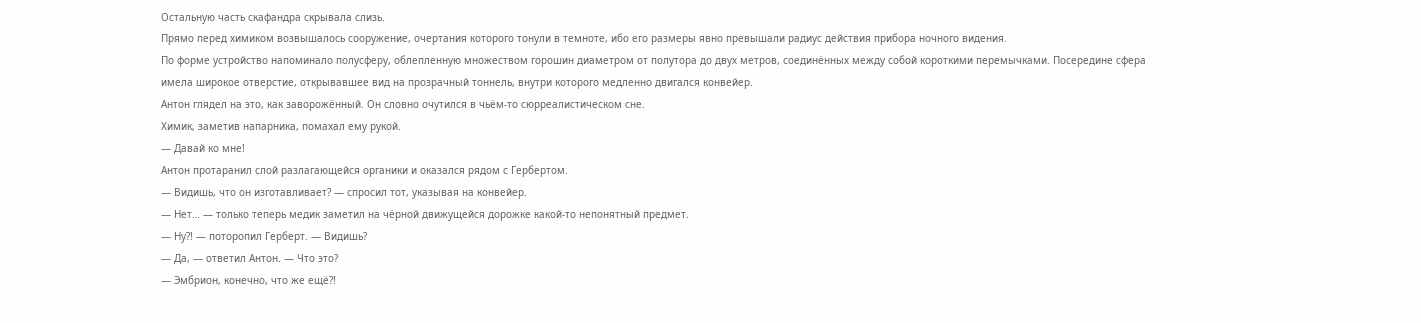Остальную часть скафандра скрывала слизь.
Прямо перед химиком возвышалось сооружение, очертания которого тонули в темноте, ибо его размеры явно превышали радиус действия прибора ночного видения.
По форме устройство напоминало полусферу, облепленную множеством горошин диаметром от полутора до двух метров, соединённых между собой короткими перемычками. Посередине сфера имела широкое отверстие, открывавшее вид на прозрачный тоннель, внутри которого медленно двигался конвейер.
Антон глядел на это, как заворожённый. Он словно очутился в чьём-то сюрреалистическом сне.
Химик, заметив напарника, помахал ему рукой.
— Давай ко мне!
Антон протаранил слой разлагающейся органики и оказался рядом с Гербертом.
— Видишь, что он изготавливает? — спросил тот, указывая на конвейер.
— Нет… — только теперь медик заметил на чёрной движущейся дорожке какой-то непонятный предмет.
— Ну?! — поторопил Герберт. — Видишь?
— Да, — ответил Антон. — Что это?
— Эмбрион, конечно, что же ещё?!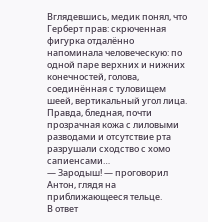Вглядевшись, медик понял, что Герберт прав: скрюченная фигурка отдалённо напоминала человеческую: по одной паре верхних и нижних конечностей, голова, соединённая с туловищем шеей, вертикальный угол лица. Правда, бледная, почти прозрачная кожа с лиловыми разводами и отсутствие рта разрушали сходство с хомо сапиенсами…
— Зародыш! — проговорил Антон, глядя на приближающееся тельце.
В ответ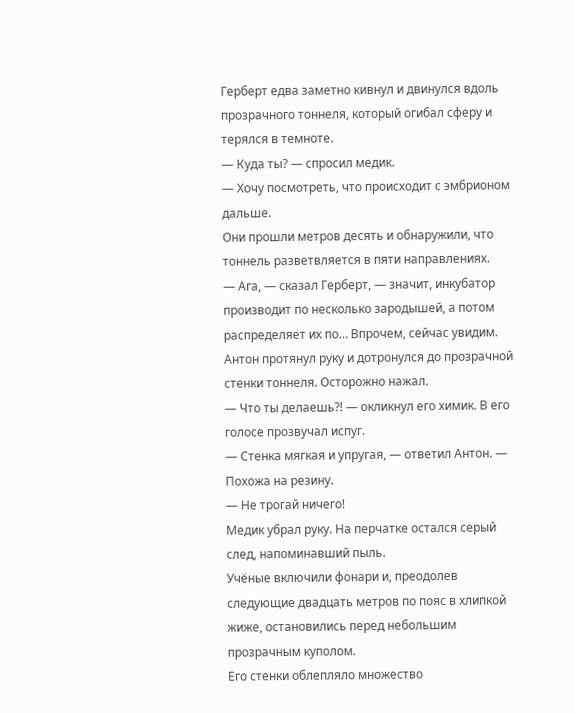Герберт едва заметно кивнул и двинулся вдоль прозрачного тоннеля, который огибал сферу и терялся в темноте.
— Куда ты? — спросил медик.
— Хочу посмотреть, что происходит с эмбрионом дальше.
Они прошли метров десять и обнаружили, что тоннель разветвляется в пяти направлениях.
— Ага, — сказал Герберт, — значит, инкубатор производит по несколько зародышей, а потом распределяет их по… Впрочем, сейчас увидим.
Антон протянул руку и дотронулся до прозрачной стенки тоннеля. Осторожно нажал.
— Что ты делаешь?! — окликнул его химик. В его голосе прозвучал испуг.
— Стенка мягкая и упругая, — ответил Антон. — Похожа на резину.
— Не трогай ничего!
Медик убрал руку. На перчатке остался серый след, напоминавший пыль.
Учёные включили фонари и, преодолев следующие двадцать метров по пояс в хлипкой жиже, остановились перед небольшим прозрачным куполом.
Его стенки облепляло множество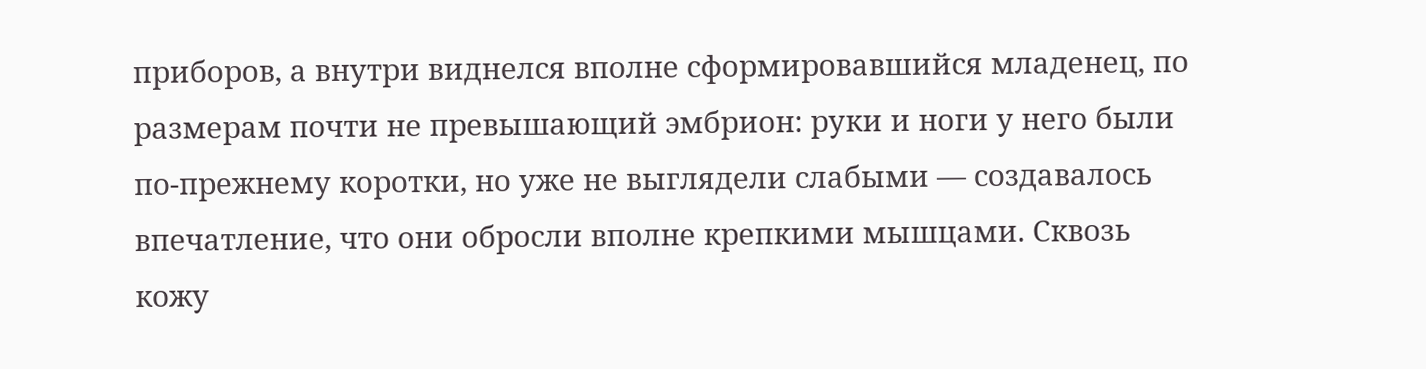приборов, а внутри виднелся вполне сформировавшийся младенец, по размерам почти не превышающий эмбрион: руки и ноги у него были по-прежнему коротки, но уже не выглядели слабыми — создавалось впечатление, что они обросли вполне крепкими мышцами. Сквозь кожу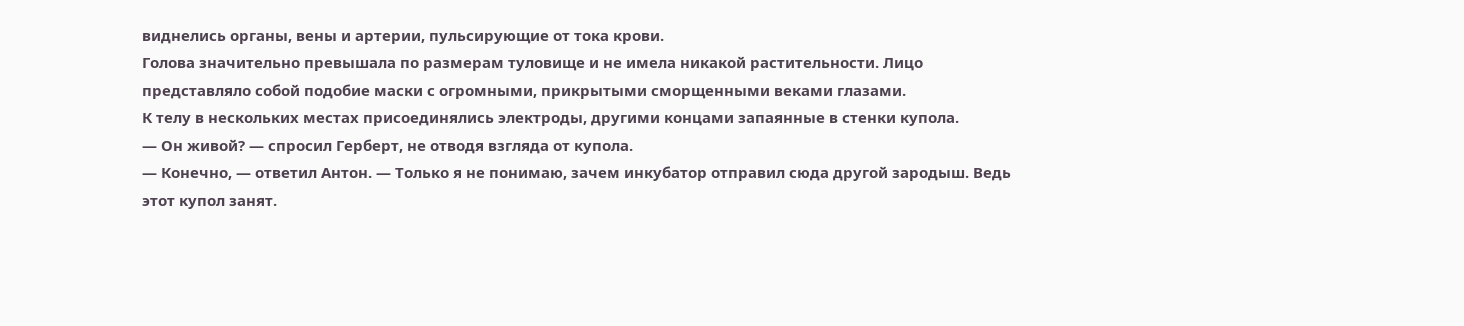виднелись органы, вены и артерии, пульсирующие от тока крови.
Голова значительно превышала по размерам туловище и не имела никакой растительности. Лицо представляло собой подобие маски с огромными, прикрытыми сморщенными веками глазами.
К телу в нескольких местах присоединялись электроды, другими концами запаянные в стенки купола.
— Он живой? — спросил Герберт, не отводя взгляда от купола.
— Конечно, — ответил Антон. — Только я не понимаю, зачем инкубатор отправил сюда другой зародыш. Ведь этот купол занят.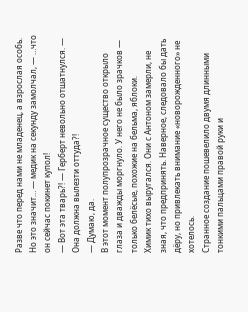Разве что перед нами не младенец, а взрослая особь. Но это значит… — медик на секунду замолчал, — …что он сейчас покинет купол!
— Вот эта тварь?! — Герберт невольно отшатнулся. — Она должна вылезти оттуда?!
— Думаю, да.
В этот момент полупрозрачное существо открыло глаза и дважды моргнуло. У него не было зрачков — только белёсые, похожие на бельма, яблоки.
Химик тихо выругался. Они с Антоном замерли, не зная, что предпринять. Наверное, следовало бы дать дёру, но привлекать внимание «новорожденного» не хотелось.
Странное создание пошевелило двумя длинными тонкими пальцами правой руки и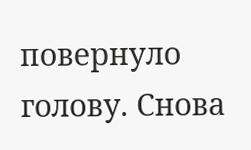повернуло голову. Снова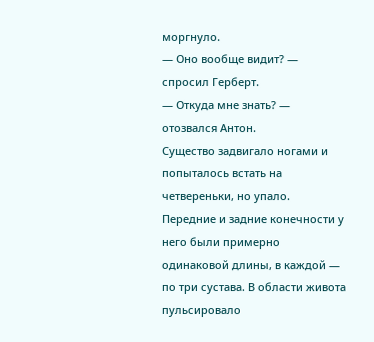моргнуло.
— Оно вообще видит? — спросил Герберт.
— Откуда мне знать? — отозвался Антон.
Существо задвигало ногами и попыталось встать на четвереньки, но упало. Передние и задние конечности у него были примерно одинаковой длины, в каждой — по три сустава. В области живота пульсировало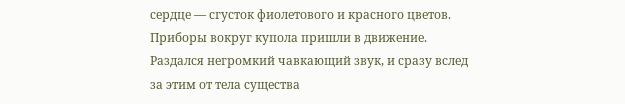сердце — сгусток фиолетового и красного цветов.
Приборы вокруг купола пришли в движение. Раздался негромкий чавкающий звук, и сразу вслед за этим от тела существа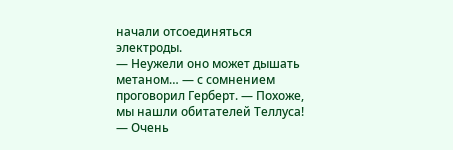начали отсоединяться электроды.
— Неужели оно может дышать метаном… — с сомнением проговорил Герберт. — Похоже, мы нашли обитателей Теллуса!
— Очень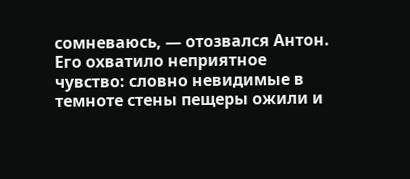сомневаюсь, — отозвался Антон. Его охватило неприятное чувство: словно невидимые в темноте стены пещеры ожили и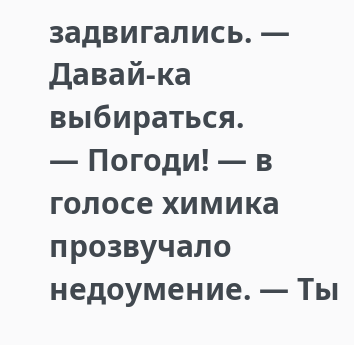задвигались. — Давай-ка выбираться.
— Погоди! — в голосе химика прозвучало недоумение. — Ты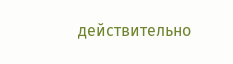действительно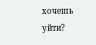хочешь уйти?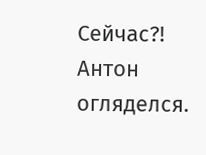Сейчас?!
Антон огляделся.